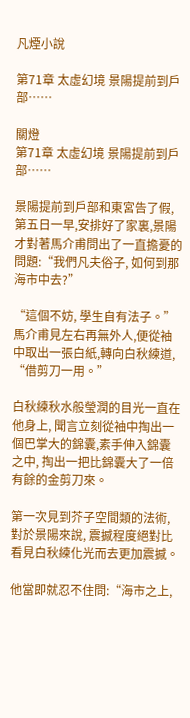凡煙小說

第71章 太虛幻境 景陽提前到戶部……

關燈
第71章 太虛幻境 景陽提前到戶部……

景陽提前到戶部和東宮告了假, 第五日一早,安排好了家裏,景陽才對著馬介甫問出了一直擔憂的問題:“我們凡夫俗子, 如何到那海市中去?”

“這個不妨, 學生自有法子。”馬介甫見左右再無外人,便從袖中取出一張白紙,轉向白秋練道, “借剪刀一用。”

白秋練秋水般瑩潤的目光一直在他身上, 聞言立刻從袖中掏出一個巴掌大的錦囊,素手伸入錦囊之中, 掏出一把比錦囊大了一倍有餘的金剪刀來。

第一次見到芥子空間類的法術,對於景陽來說, 震撼程度絕對比看見白秋練化光而去更加震撼。

他當即就忍不住問:“海市之上,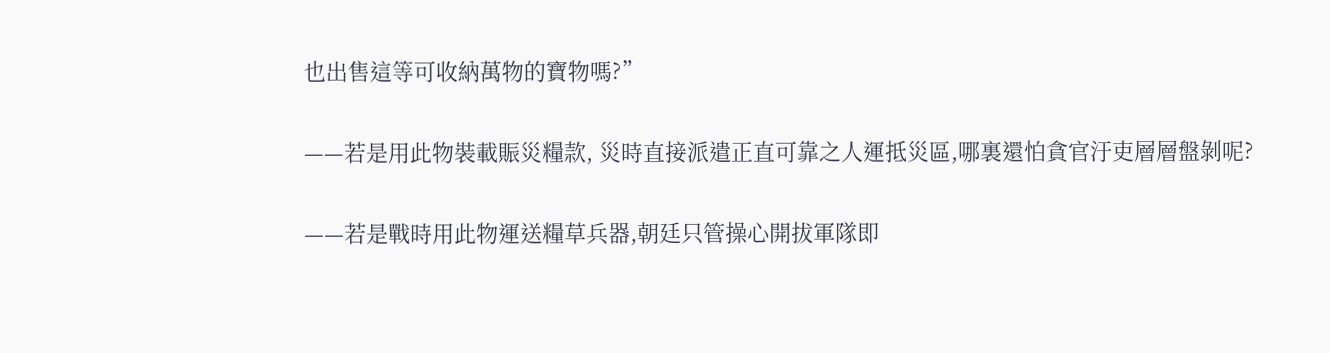也出售這等可收納萬物的寶物嗎?”

——若是用此物裝載賑災糧款, 災時直接派遣正直可靠之人運抵災區,哪裏還怕貪官汙吏層層盤剝呢?

——若是戰時用此物運送糧草兵器,朝廷只管操心開拔軍隊即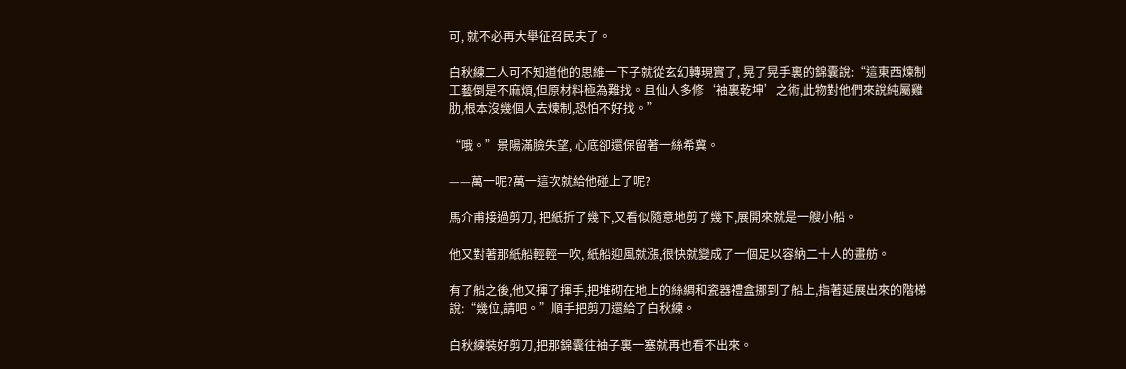可, 就不必再大舉征召民夫了。

白秋練二人可不知道他的思維一下子就從玄幻轉現實了, 晃了晃手裏的錦囊說:“這東西煉制工藝倒是不麻煩,但原材料極為難找。且仙人多修‘袖裏乾坤’之術,此物對他們來說純屬雞肋,根本沒幾個人去煉制,恐怕不好找。”

“哦。”景陽滿臉失望, 心底卻還保留著一絲希冀。

——萬一呢?萬一這次就給他碰上了呢?

馬介甫接過剪刀, 把紙折了幾下,又看似隨意地剪了幾下,展開來就是一艘小船。

他又對著那紙船輕輕一吹, 紙船迎風就漲,很快就變成了一個足以容納二十人的畫舫。

有了船之後,他又揮了揮手,把堆砌在地上的絲綢和瓷器禮盒挪到了船上,指著延展出來的階梯說:“幾位,請吧。”順手把剪刀還給了白秋練。

白秋練裝好剪刀,把那錦囊往袖子裏一塞就再也看不出來。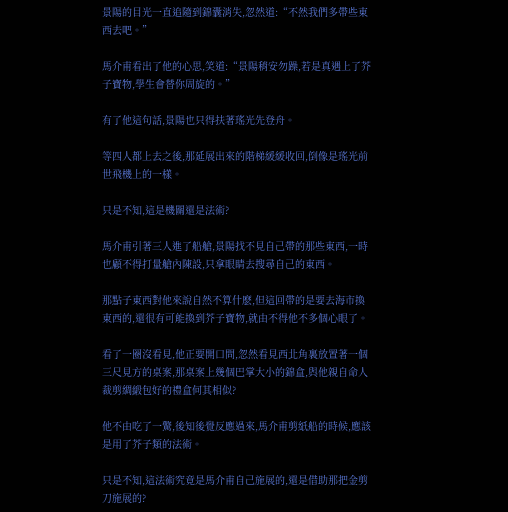景陽的目光一直追隨到錦囊消失,忽然道:“不然我們多帶些東西去吧。”

馬介甫看出了他的心思,笑道:“景陽稍安勿躁,若是真遇上了芥子寶物,學生會替你周旋的。”

有了他這句話,景陽也只得扶著瑤光先登舟。

等四人都上去之後,那延展出來的階梯緩緩收回,倒像是瑤光前世飛機上的一樣。

只是不知,這是機關還是法術?

馬介甫引著三人進了船艙,景陽找不見自己帶的那些東西,一時也顧不得打量艙內陳設,只拿眼睛去搜尋自己的東西。

那點子東西對他來說自然不算什麽,但這回帶的是要去海市換東西的,還很有可能換到芥子寶物,就由不得他不多個心眼了。

看了一圈沒看見,他正要開口問,忽然看見西北角裏放置著一個三尺見方的桌案,那桌案上幾個巴掌大小的錦盒,與他親自命人裁剪綢緞包好的禮盒何其相似?

他不由吃了一驚,後知後覺反應過來,馬介甫剪紙船的時候,應該是用了芥子類的法術。

只是不知,這法術究竟是馬介甫自己施展的,還是借助那把金剪刀施展的?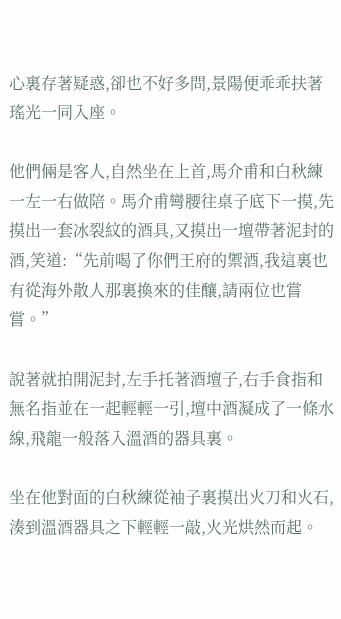心裏存著疑惑,卻也不好多問,景陽便乖乖扶著瑤光一同入座。

他們倆是客人,自然坐在上首,馬介甫和白秋練一左一右做陪。馬介甫彎腰往桌子底下一摸,先摸出一套冰裂紋的酒具,又摸出一壇帶著泥封的酒,笑道:“先前喝了你們王府的禦酒,我這裏也有從海外散人那裏換來的佳釀,請兩位也嘗嘗。”

說著就拍開泥封,左手托著酒壇子,右手食指和無名指並在一起輕輕一引,壇中酒凝成了一條水線,飛龍一般落入溫酒的器具裏。

坐在他對面的白秋練從袖子裏摸出火刀和火石,湊到溫酒器具之下輕輕一敲,火光烘然而起。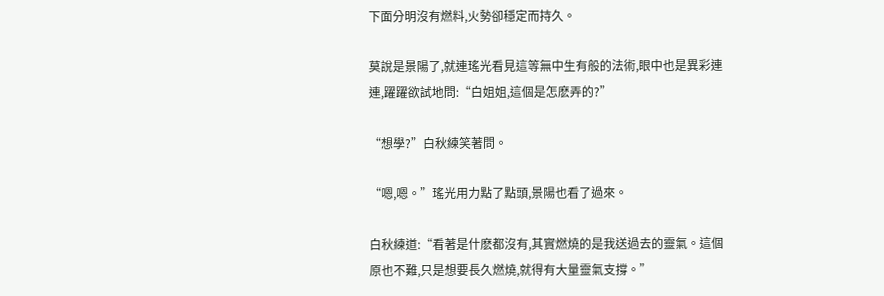下面分明沒有燃料,火勢卻穩定而持久。

莫說是景陽了,就連瑤光看見這等無中生有般的法術,眼中也是異彩連連,躍躍欲試地問:“白姐姐,這個是怎麽弄的?”

“想學?”白秋練笑著問。

“嗯,嗯。”瑤光用力點了點頭,景陽也看了過來。

白秋練道:“看著是什麽都沒有,其實燃燒的是我送過去的靈氣。這個原也不難,只是想要長久燃燒,就得有大量靈氣支撐。”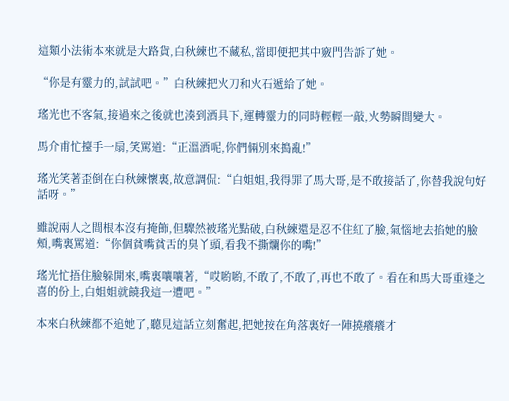這類小法術本來就是大路貨,白秋練也不藏私,當即便把其中竅門告訴了她。

“你是有靈力的,試試吧。”白秋練把火刀和火石遞給了她。

瑤光也不客氣,接過來之後就也湊到酒具下,運轉靈力的同時輕輕一敲,火勢瞬間變大。

馬介甫忙擡手一扇,笑罵道:“正溫酒呢,你們倆別來搗亂!”

瑤光笑著歪倒在白秋練懷裏,故意調侃:“白姐姐,我得罪了馬大哥,是不敢接話了,你替我說句好話呀。”

雖說兩人之間根本沒有掩飾,但驟然被瑤光點破,白秋練還是忍不住紅了臉,氣惱地去掐她的臉頰,嘴裏罵道:“你個貧嘴貧舌的臭丫頭,看我不撕爛你的嘴!”

瑤光忙捂住臉躲開來,嘴裏嚷嚷著,“哎喲喲,不敢了,不敢了,再也不敢了。看在和馬大哥重逢之喜的份上,白姐姐就饒我這一遭吧。”

本來白秋練都不追她了,聽見這話立刻奮起,把她按在角落裏好一陣撓癢癢才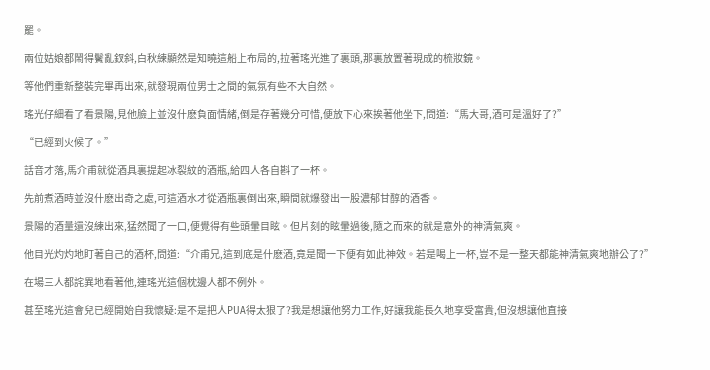罷。

兩位姑娘都鬧得鬢亂釵斜,白秋練顯然是知曉這船上布局的,拉著瑤光進了裏頭,那裏放置著現成的梳妝鏡。

等他們重新整裝完畢再出來,就發現兩位男士之間的氣氛有些不大自然。

瑤光仔細看了看景陽,見他臉上並沒什麽負面情緒,倒是存著幾分可惜,便放下心來挨著他坐下,問道:“馬大哥,酒可是溫好了?”

“已經到火候了。”

話音才落,馬介甫就從酒具裏提起冰裂紋的酒瓶,給四人各自斟了一杯。

先前煮酒時並沒什麽出奇之處,可這酒水才從酒瓶裏倒出來,瞬間就爆發出一股濃郁甘醇的酒香。

景陽的酒量還沒練出來,猛然聞了一口,便覺得有些頭暈目眩。但片刻的眩暈過後,隨之而來的就是意外的神清氣爽。

他目光灼灼地盯著自己的酒杯,問道:“介甫兄,這到底是什麽酒,竟是聞一下便有如此神效。若是喝上一杯,豈不是一整天都能神清氣爽地辦公了?”

在場三人都詫異地看著他,連瑤光這個枕邊人都不例外。

甚至瑤光這會兒已經開始自我懷疑:是不是把人PUA得太狠了?我是想讓他努力工作,好讓我能長久地享受富貴,但沒想讓他直接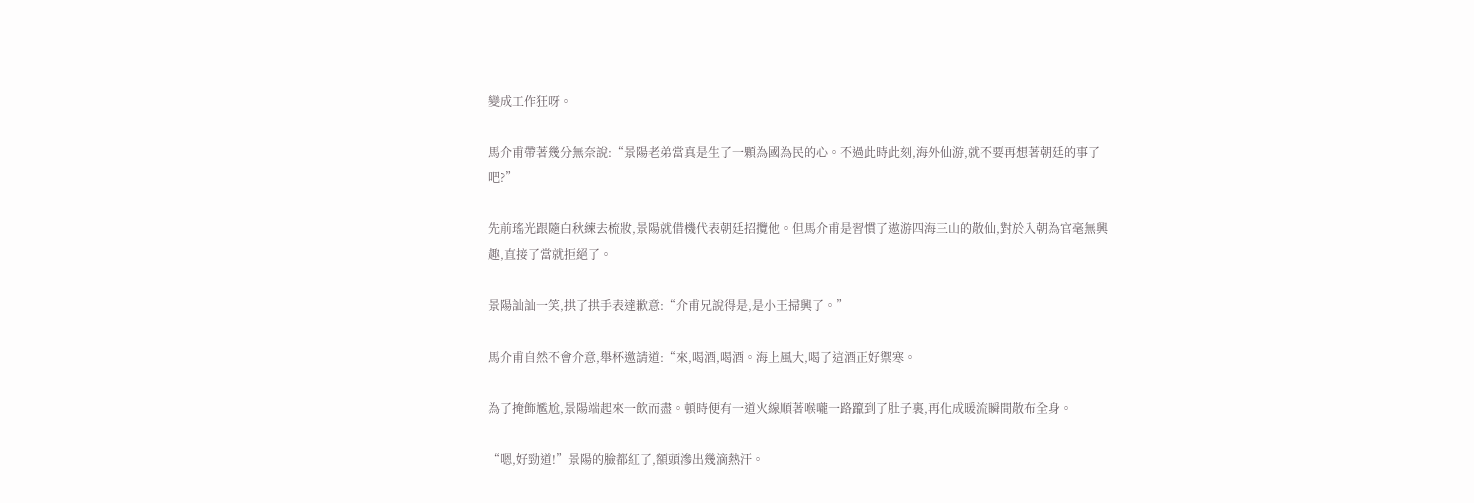變成工作狂呀。

馬介甫帶著幾分無奈說:“景陽老弟當真是生了一顆為國為民的心。不過此時此刻,海外仙游,就不要再想著朝廷的事了吧?”

先前瑤光跟隨白秋練去梳妝,景陽就借機代表朝廷招攬他。但馬介甫是習慣了遨游四海三山的散仙,對於入朝為官毫無興趣,直接了當就拒絕了。

景陽訕訕一笑,拱了拱手表達歉意:“介甫兄說得是,是小王掃興了。”

馬介甫自然不會介意,舉杯邀請道:“來,喝酒,喝酒。海上風大,喝了這酒正好禦寒。

為了掩飾尷尬,景陽端起來一飲而盡。頓時便有一道火線順著喉嚨一路躥到了肚子裏,再化成暖流瞬間散布全身。

“嗯,好勁道!”景陽的臉都紅了,額頭滲出幾滴熱汗。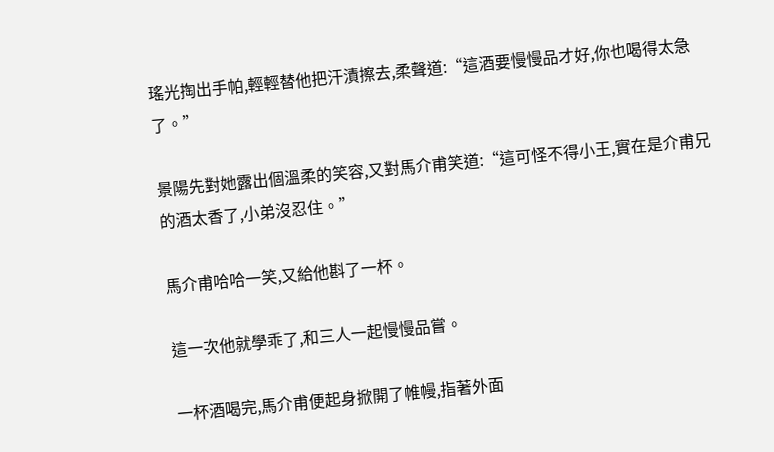瑤光掏出手帕,輕輕替他把汗漬擦去,柔聲道:“這酒要慢慢品才好,你也喝得太急了。”

景陽先對她露出個溫柔的笑容,又對馬介甫笑道:“這可怪不得小王,實在是介甫兄的酒太香了,小弟沒忍住。”

馬介甫哈哈一笑,又給他斟了一杯。

這一次他就學乖了,和三人一起慢慢品嘗。

一杯酒喝完,馬介甫便起身掀開了帷幔,指著外面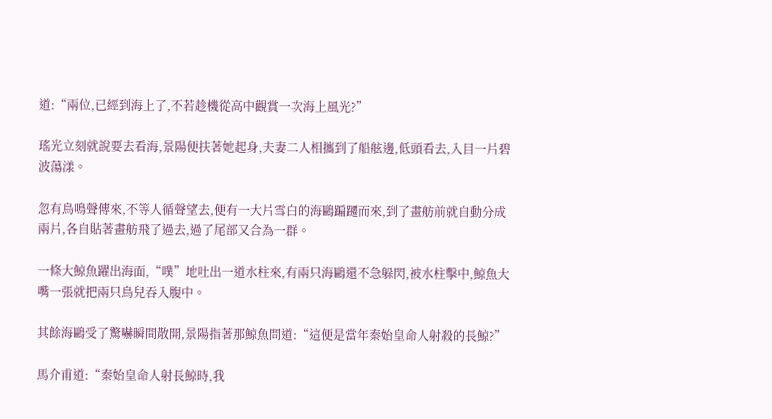道:“兩位,已經到海上了,不若趁機從高中觀賞一次海上風光?”

瑤光立刻就說要去看海,景陽便扶著她起身,夫妻二人相攜到了船舷邊,低頭看去,入目一片碧波蕩漾。

忽有鳥鳴聲傳來,不等人循聲望去,便有一大片雪白的海鷗蹁躚而來,到了畫舫前就自動分成兩片,各自貼著畫舫飛了過去,過了尾部又合為一群。

一條大鯨魚躍出海面,“噗”地吐出一道水柱來,有兩只海鷗還不急躲閃,被水柱擊中,鯨魚大嘴一張就把兩只鳥兒吞入腹中。

其餘海鷗受了驚嚇瞬間散開,景陽指著那鯨魚問道:“這便是當年秦始皇命人射殺的長鯨?”

馬介甫道:“秦始皇命人射長鯨時,我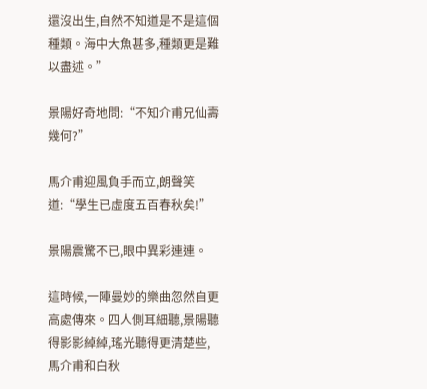還沒出生,自然不知道是不是這個種類。海中大魚甚多,種類更是難以盡述。”

景陽好奇地問:“不知介甫兄仙壽幾何?”

馬介甫迎風負手而立,朗聲笑道:“學生已虛度五百春秋矣!”

景陽震驚不已,眼中異彩連連。

這時候,一陣曼妙的樂曲忽然自更高處傳來。四人側耳細聽,景陽聽得影影綽綽,瑤光聽得更清楚些,馬介甫和白秋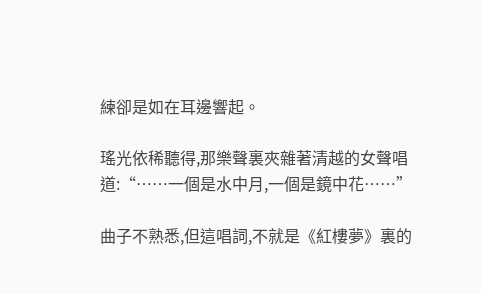練卻是如在耳邊響起。

瑤光依稀聽得,那樂聲裏夾雜著清越的女聲唱道:“……一個是水中月,一個是鏡中花……”

曲子不熟悉,但這唱詞,不就是《紅樓夢》裏的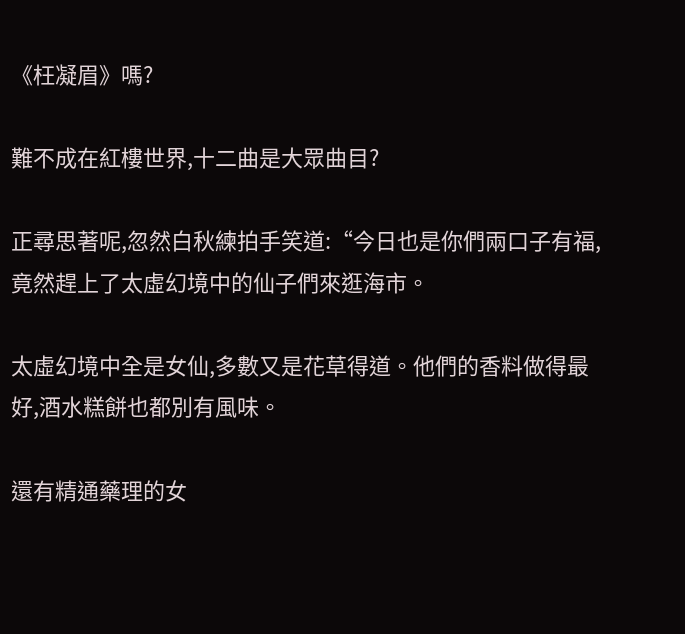《枉凝眉》嗎?

難不成在紅樓世界,十二曲是大眾曲目?

正尋思著呢,忽然白秋練拍手笑道:“今日也是你們兩口子有福,竟然趕上了太虛幻境中的仙子們來逛海市。

太虛幻境中全是女仙,多數又是花草得道。他們的香料做得最好,酒水糕餅也都別有風味。

還有精通藥理的女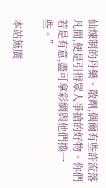仙煉制的丹藥、散劑,偶爾有些許流落凡間,便是引得眾人爭搶的好物。你們若是有意,盡可拿彩綢與他們換一些。”

本站無廣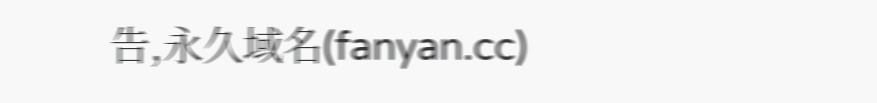告,永久域名(fanyan.cc)